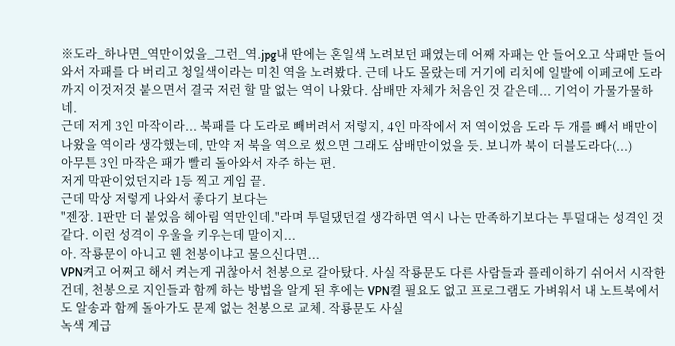※도라_하나면_역만이었을_그런_역.jpg내 딴에는 혼일색 노려보던 패였는데 어째 자패는 안 들어오고 삭패만 들어와서 자패를 다 버리고 청일색이라는 미친 역을 노려봤다. 근데 나도 몰랐는데 거기에 리치에 일발에 이페코에 도라까지 이것저것 붙으면서 결국 저런 할 말 없는 역이 나왔다. 삼배만 자체가 처음인 것 같은데... 기억이 가물가물하네.
근데 저게 3인 마작이라... 북패를 다 도라로 빼버려서 저렇지, 4인 마작에서 저 역이었음 도라 두 개를 빼서 배만이 나왔을 역이라 생각했는데, 만약 저 북을 역으로 썼으면 그래도 삼배만이었을 듯. 보니까 북이 더블도라다(...)
아무튼 3인 마작은 패가 빨리 돌아와서 자주 하는 편.
저게 막판이었던지라 1등 찍고 게임 끝.
근데 막상 저렇게 나와서 좋다기 보다는
"젠장. 1판만 더 붙었음 헤아림 역만인데."라며 투덜댔던걸 생각하면 역시 나는 만족하기보다는 투덜대는 성격인 것 같다. 이런 성격이 우울을 키우는데 말이지...
아. 작룡문이 아니고 웬 천봉이냐고 물으신다면...
VPN켜고 어쩌고 해서 켜는게 귀찮아서 천봉으로 갈아탔다. 사실 작룡문도 다른 사람들과 플레이하기 쉬어서 시작한건데, 천봉으로 지인들과 함께 하는 방법을 알게 된 후에는 VPN켤 필요도 없고 프로그램도 가벼워서 내 노트북에서도 알송과 함께 돌아가도 문제 없는 천봉으로 교체. 작룡문도 사실
녹색 계급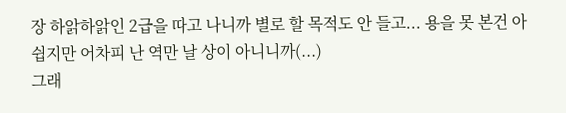장 하앍하앍인 2급을 따고 나니까 별로 할 목적도 안 들고... 용을 못 본건 아쉽지만 어차피 난 역만 날 상이 아니니까(...)
그래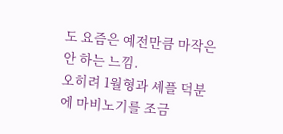도 요즘은 예전만큼 마작은 안 하는 느낌.
오히려 1월형과 셰플 덕분에 마비노기를 조금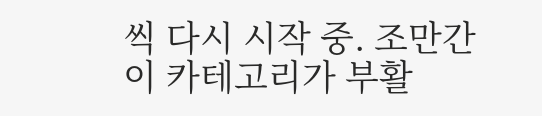씩 다시 시작 중. 조만간
이 카테고리가 부활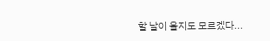할 날이 올지도 모르겠다...